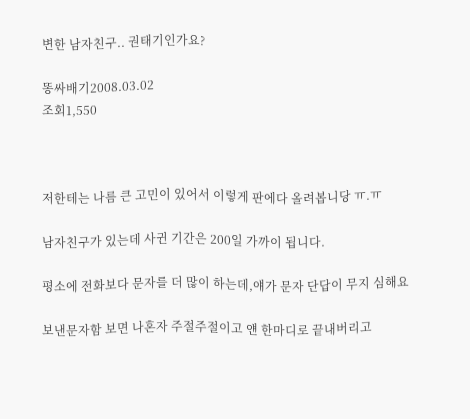변한 남자친구.. 권태기인가요?

똥싸배기2008.03.02
조회1,550



저한테는 나름 큰 고민이 있어서 이렇게 판에다 올려봅니당 ㅠ.ㅠ

남자친구가 있는데 사귄 기간은 200일 가까이 됩니다.

평소에 전화보다 문자를 더 많이 하는데,얘가 문자 단답이 무지 심해요

보낸문자함 보면 나혼자 주절주절이고 얜 한마디로 끝내버리고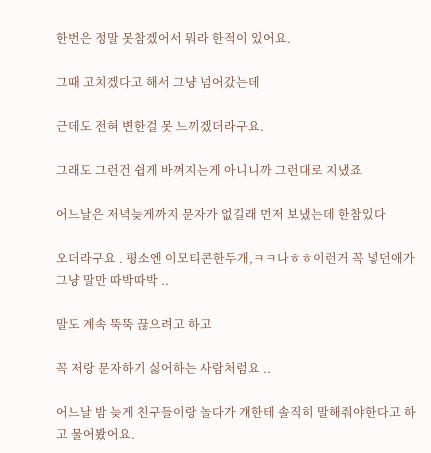한번은 정말 못참겠어서 뭐라 한적이 있어요.

그때 고치겠다고 해서 그냥 넘어갔는데

근데도 전혀 변한걸 못 느끼겠더라구요.

그래도 그런건 쉽게 바껴지는게 아니니까 그런대로 지냈죠

어느날은 저녁늦게까지 문자가 없길래 먼저 보냈는데 한참있다

오더라구요 . 평소엔 이모티콘한두개,ㅋㅋ나ㅎㅎ이런거 꼭 넣던애가 그냥 말만 따박따박 ..

말도 계속 뚝뚝 끊으려고 하고

꼭 저랑 문자하기 싫어하는 사람처럼요 ..

어느날 밤 늦게 친구들이랑 놀다가 걔한테 솔직히 말해줘야한다고 하고 물어봤어요.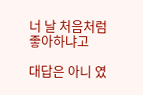너 날 처음처럼 좋아하냐고

대답은 아니 였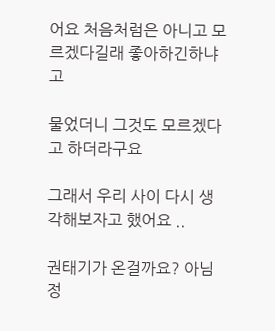어요 처음처럼은 아니고 모르겠다길래 좋아하긴하냐고

물었더니 그것도 모르겠다고 하더라구요

그래서 우리 사이 다시 생각해보자고 했어요 ..

권태기가 온걸까요? 아님 정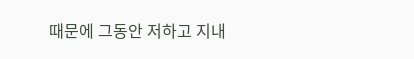때문에 그동안 저하고 지내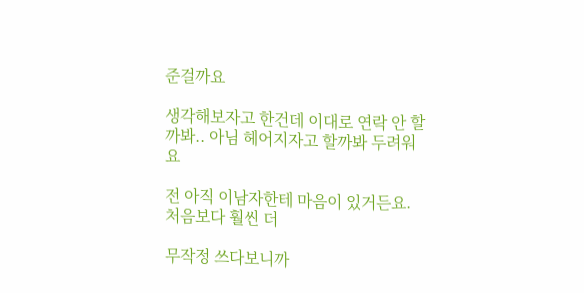준걸까요

생각해보자고 한건데 이대로 연락 안 할까봐.. 아님 헤어지자고 할까봐 두려워요

전 아직 이남자한테 마음이 있거든요. 처음보다 훨씬 더

무작정 쓰다보니까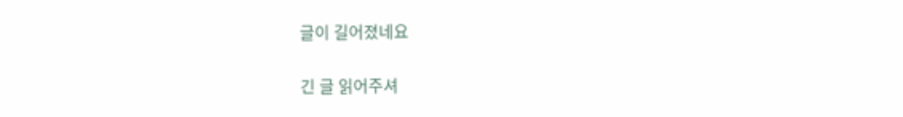글이 길어졌네요

긴 글 읽어주셔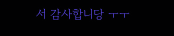서 감사합니당 ㅜㅜ